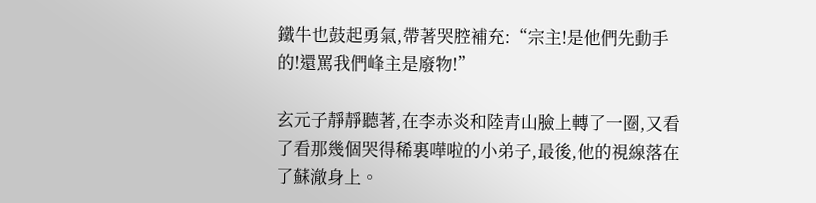鐵牛也鼓起勇氣,帶著哭腔補充:“宗主!是他們先動手的!還罵我們峰主是廢物!”

玄元子靜靜聽著,在李赤炎和陸青山臉上轉了一圈,又看了看那幾個哭得稀裏嘩啦的小弟子,最後,他的視線落在了蘇澈身上。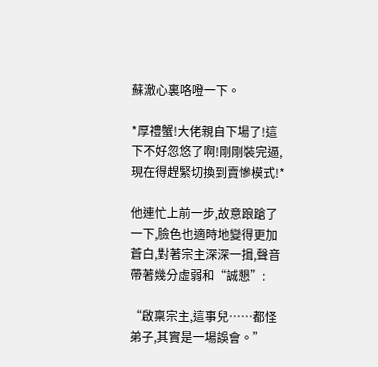蘇澈心裏咯噔一下。

*厚禮蟹!大佬親自下場了!這下不好忽悠了啊!剛剛裝完逼,現在得趕緊切換到賣慘模式!*

他連忙上前一步,故意踉蹌了一下,臉色也適時地變得更加蒼白,對著宗主深深一揖,聲音帶著幾分虛弱和“誠懇”:

“啟稟宗主,這事兒……都怪弟子,其實是一場誤會。”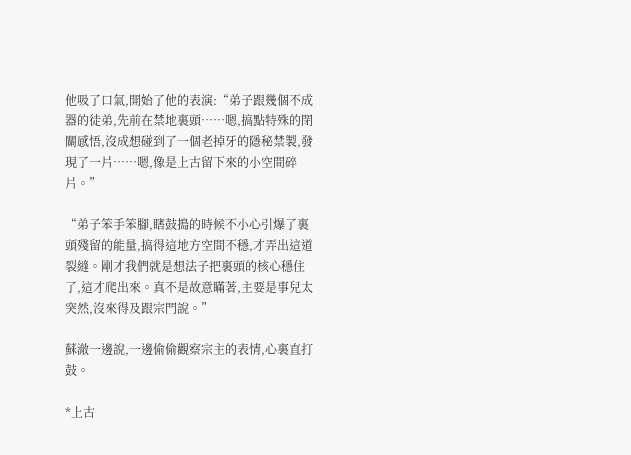他吸了口氣,開始了他的表演:“弟子跟幾個不成器的徒弟,先前在禁地裏頭……嗯,搞點特殊的閉關感悟,沒成想碰到了一個老掉牙的隱秘禁製,發現了一片……嗯,像是上古留下來的小空間碎片。”

“弟子笨手笨腳,瞎鼓搗的時候不小心引爆了裏頭殘留的能量,搞得這地方空間不穩,才弄出這道裂縫。剛才我們就是想法子把裏頭的核心穩住了,這才爬出來。真不是故意瞞著,主要是事兒太突然,沒來得及跟宗門說。”

蘇澈一邊說,一邊偷偷觀察宗主的表情,心裏直打鼓。

*上古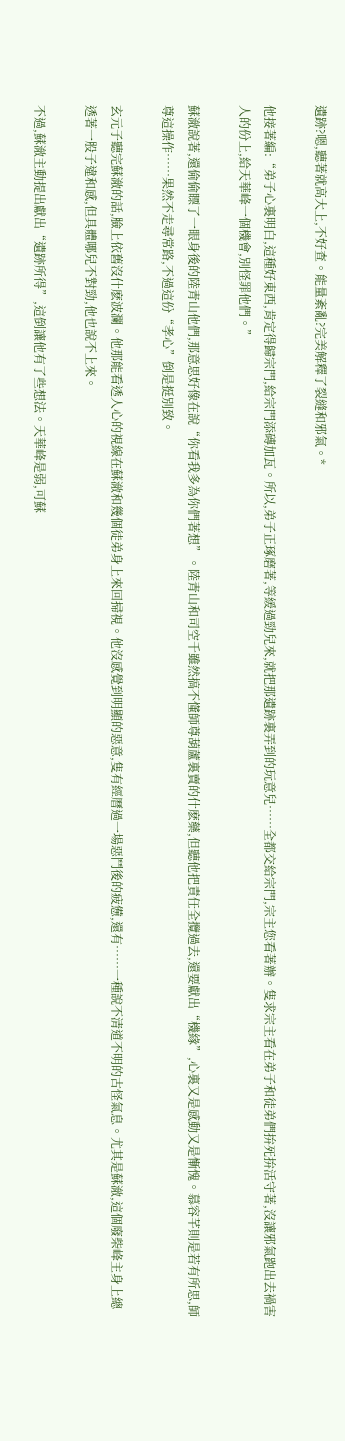遺跡?嗯,聽著就高大上,不好查。能量紊亂?完美解釋了裂縫和邪氣。*

他接著編:“弟子心裏明白,這種好東西,肯定得歸宗門,給宗門添磚加瓦。所以,弟子正琢磨著,等緩過勁兒來,就把那遺跡裏弄到的玩意兒……全都交給宗門,宗主您看著辦。隻求宗主看在弟子和徒弟們拚死拚活守著,沒讓邪氣跑出去禍害人的份上,給天華峰一個機會,別怪罪他們。”

蘇澈說著,還偷偷瞟了一眼身後的陸青山他們,那意思好像在說“你看我多為你們著想”。陸青山和司空千雖然搞不懂師尊葫蘆裏賣的什麽藥,但聽他把責任全攬過去,還要獻出“機緣”,心裏又是感動又是慚愧。慕容芊則是若有所思,師尊這操作……果然不走尋常路,不過這份“孝心”倒是挺別致。

玄元子聽完蘇澈的話,臉上依舊沒什麽波瀾。他那能看透人心的視線在蘇澈和幾個徒弟身上來回掃視。他沒感覺到明顯的惡意,隻有經曆過一場惡鬥後的疲憊,還有……一種說不清道不明的古怪氣息。尤其是蘇澈,這個廢柴峰主身上總透著一股子違和感,但具體哪兒不對勁,他也說不上來。

不過,蘇澈主動提出獻出“遺跡所得”,這倒讓他有了些想法。天華峰是弱,可蘇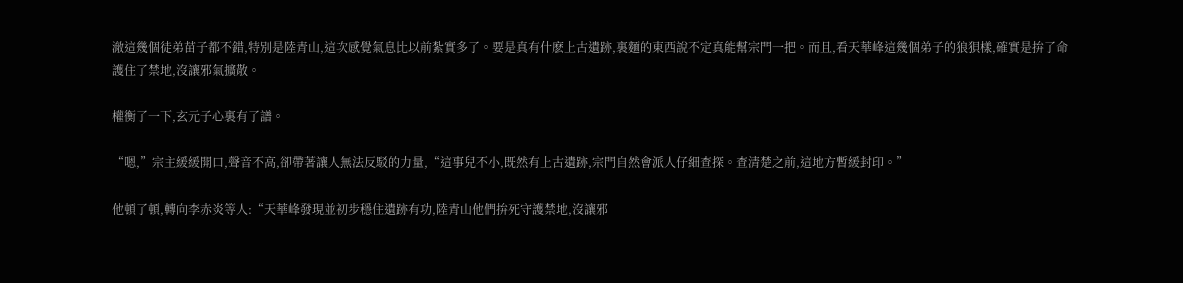澈這幾個徒弟苗子都不錯,特別是陸青山,這次感覺氣息比以前紮實多了。要是真有什麽上古遺跡,裏麵的東西說不定真能幫宗門一把。而且,看天華峰這幾個弟子的狼狽樣,確實是拚了命護住了禁地,沒讓邪氣擴散。

權衡了一下,玄元子心裏有了譜。

“嗯,”宗主緩緩開口,聲音不高,卻帶著讓人無法反駁的力量,“這事兒不小,既然有上古遺跡,宗門自然會派人仔細查探。查清楚之前,這地方暫緩封印。”

他頓了頓,轉向李赤炎等人:“天華峰發現並初步穩住遺跡有功,陸青山他們拚死守護禁地,沒讓邪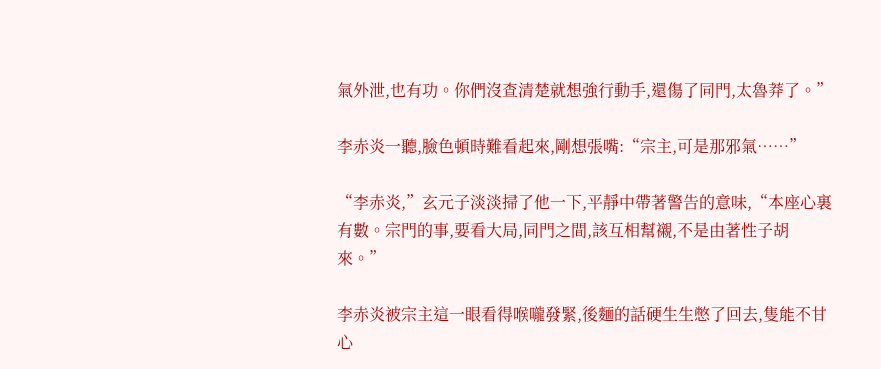氣外泄,也有功。你們沒查清楚就想強行動手,還傷了同門,太魯莽了。”

李赤炎一聽,臉色頓時難看起來,剛想張嘴:“宗主,可是那邪氣……”

“李赤炎,”玄元子淡淡掃了他一下,平靜中帶著警告的意味,“本座心裏有數。宗門的事,要看大局,同門之間,該互相幫襯,不是由著性子胡來。”

李赤炎被宗主這一眼看得喉嚨發緊,後麵的話硬生生憋了回去,隻能不甘心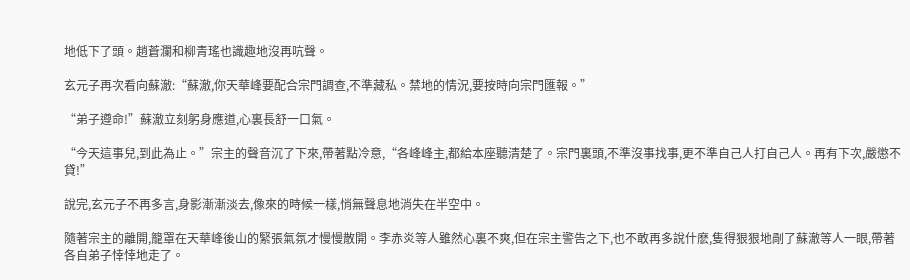地低下了頭。趙蒼瀾和柳青瑤也識趣地沒再吭聲。

玄元子再次看向蘇澈:“蘇澈,你天華峰要配合宗門調查,不準藏私。禁地的情況,要按時向宗門匯報。”

“弟子遵命!”蘇澈立刻躬身應道,心裏長舒一口氣。

“今天這事兒,到此為止。”宗主的聲音沉了下來,帶著點冷意,“各峰峰主,都給本座聽清楚了。宗門裏頭,不準沒事找事,更不準自己人打自己人。再有下次,嚴懲不貸!”

說完,玄元子不再多言,身影漸漸淡去,像來的時候一樣,悄無聲息地消失在半空中。

隨著宗主的離開,籠罩在天華峰後山的緊張氣氛才慢慢散開。李赤炎等人雖然心裏不爽,但在宗主警告之下,也不敢再多說什麽,隻得狠狠地剮了蘇澈等人一眼,帶著各自弟子悻悻地走了。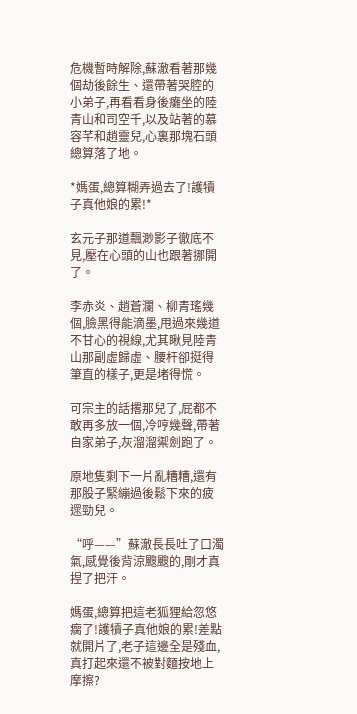危機暫時解除,蘇澈看著那幾個劫後餘生、還帶著哭腔的小弟子,再看看身後癱坐的陸青山和司空千,以及站著的慕容芊和趙靈兒,心裏那塊石頭總算落了地。

*媽蛋,總算糊弄過去了!護犢子真他娘的累!*

玄元子那道飄渺影子徹底不見,壓在心頭的山也跟著挪開了。

李赤炎、趙蒼瀾、柳青瑤幾個,臉黑得能滴墨,甩過來幾道不甘心的視線,尤其瞅見陸青山那副虛歸虛、腰杆卻挺得筆直的樣子,更是堵得慌。

可宗主的話撂那兒了,屁都不敢再多放一個,冷哼幾聲,帶著自家弟子,灰溜溜禦劍跑了。

原地隻剩下一片亂糟糟,還有那股子緊繃過後鬆下來的疲遝勁兒。

“呼——”蘇澈長長吐了口濁氣,感覺後背涼颼颼的,剛才真捏了把汗。

媽蛋,總算把這老狐狸給忽悠瘸了!護犢子真他娘的累!差點就開片了,老子這邊全是殘血,真打起來還不被對麵按地上摩擦?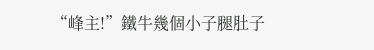“峰主!”鐵牛幾個小子腿肚子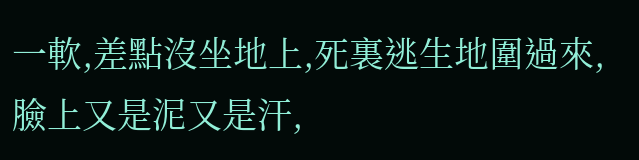一軟,差點沒坐地上,死裏逃生地圍過來,臉上又是泥又是汗,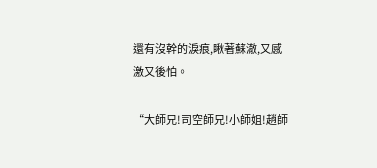還有沒幹的淚痕,瞅著蘇澈,又感激又後怕。

“大師兄!司空師兄!小師姐!趙師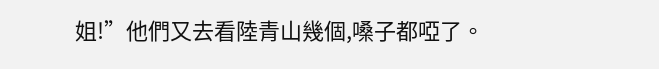姐!”他們又去看陸青山幾個,嗓子都啞了。